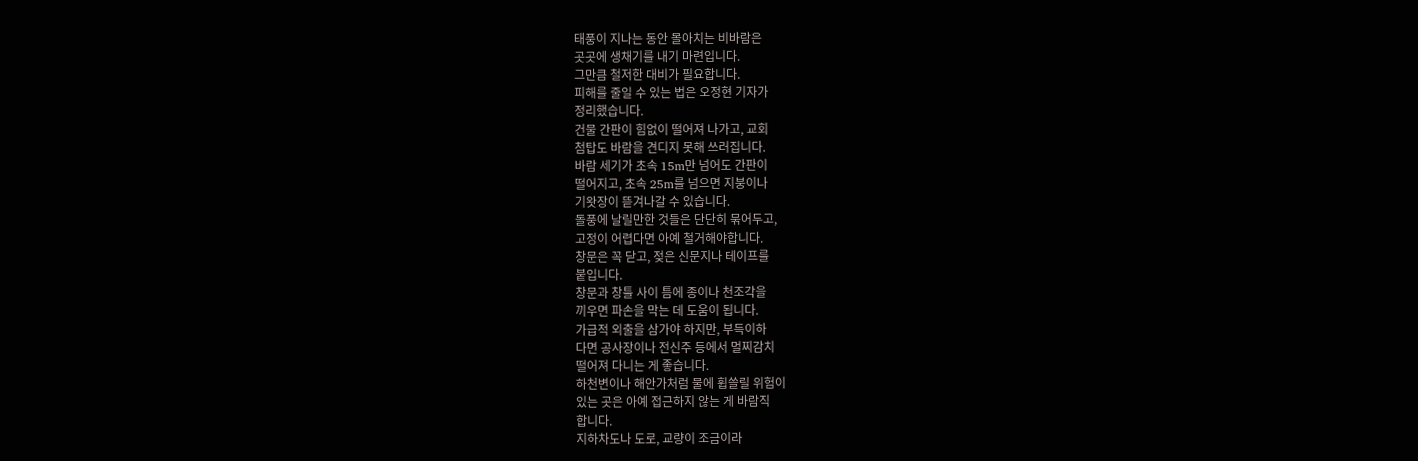태풍이 지나는 동안 몰아치는 비바람은
곳곳에 생채기를 내기 마련입니다.
그만큼 철저한 대비가 필요합니다.
피해를 줄일 수 있는 법은 오정현 기자가
정리했습니다.
건물 간판이 힘없이 떨어져 나가고, 교회
첨탑도 바람을 견디지 못해 쓰러집니다.
바람 세기가 초속 15m만 넘어도 간판이
떨어지고, 초속 25m를 넘으면 지붕이나
기왓장이 뜯겨나갈 수 있습니다.
돌풍에 날릴만한 것들은 단단히 묶어두고,
고정이 어렵다면 아예 철거해야합니다.
창문은 꼭 닫고, 젖은 신문지나 테이프를
붙입니다.
창문과 창틀 사이 틈에 종이나 천조각을
끼우면 파손을 막는 데 도움이 됩니다.
가급적 외출을 삼가야 하지만, 부득이하
다면 공사장이나 전신주 등에서 멀찌감치
떨어져 다니는 게 좋습니다.
하천변이나 해안가처럼 물에 휩쓸릴 위험이
있는 곳은 아예 접근하지 않는 게 바람직
합니다.
지하차도나 도로, 교량이 조금이라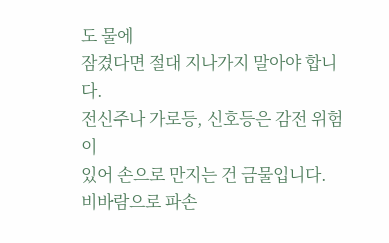도 물에
잠겼다면 절대 지나가지 말아야 합니다.
전신주나 가로등, 신호등은 감전 위험이
있어 손으로 만지는 건 금물입니다.
비바람으로 파손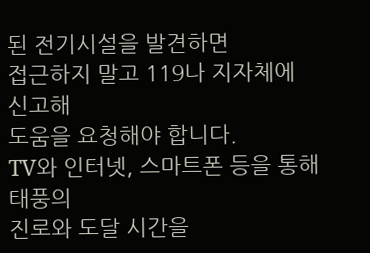된 전기시설을 발견하면
접근하지 말고 119나 지자체에 신고해
도움을 요청해야 합니다.
TV와 인터넷, 스마트폰 등을 통해 태풍의
진로와 도달 시간을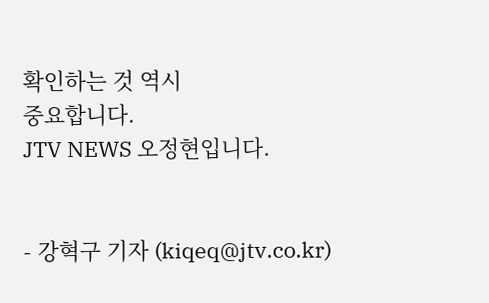확인하는 것 역시
중요합니다.
JTV NEWS 오정현입니다.


- 강혁구 기자 (kiqeq@jtv.co.kr)